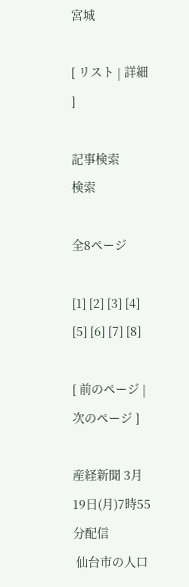宮城

[ リスト | 詳細 ]

記事検索
検索

全8ページ

[1] [2] [3] [4] [5] [6] [7] [8]

[ 前のページ | 次のページ ]

産経新聞 3月19日(月)7時55分配信
 仙台市の人口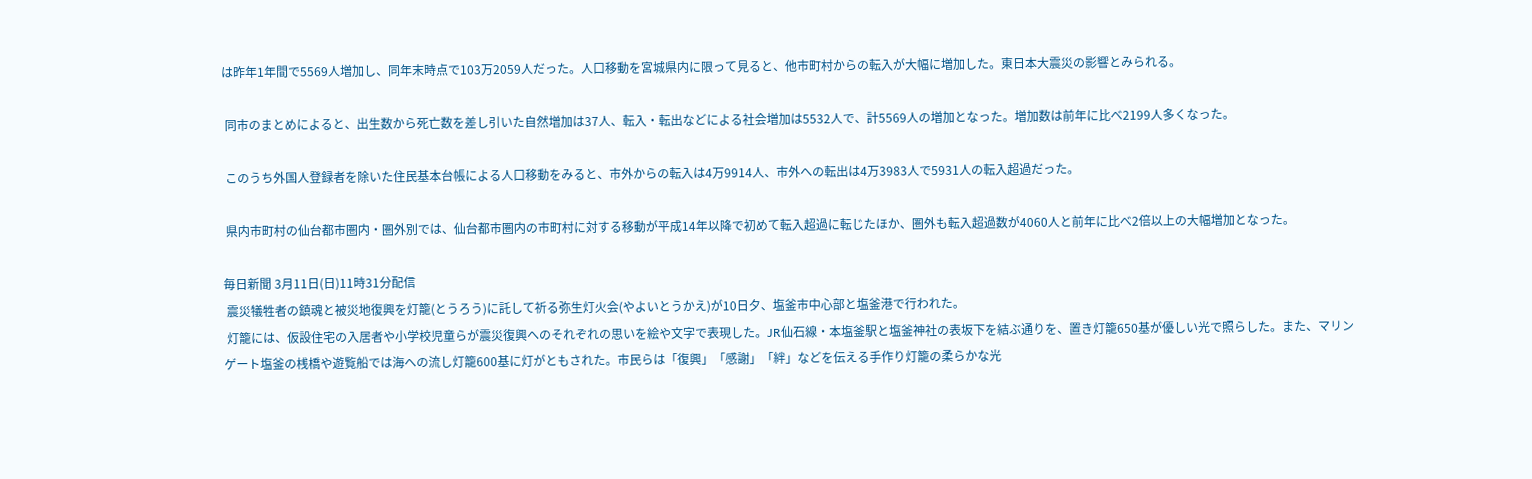は昨年1年間で5569人増加し、同年末時点で103万2059人だった。人口移動を宮城県内に限って見ると、他市町村からの転入が大幅に増加した。東日本大震災の影響とみられる。

 同市のまとめによると、出生数から死亡数を差し引いた自然増加は37人、転入・転出などによる社会増加は5532人で、計5569人の増加となった。増加数は前年に比べ2199人多くなった。

 このうち外国人登録者を除いた住民基本台帳による人口移動をみると、市外からの転入は4万9914人、市外への転出は4万3983人で5931人の転入超過だった。

 県内市町村の仙台都市圏内・圏外別では、仙台都市圏内の市町村に対する移動が平成14年以降で初めて転入超過に転じたほか、圏外も転入超過数が4060人と前年に比べ2倍以上の大幅増加となった。

毎日新聞 3月11日(日)11時31分配信
 震災犠牲者の鎮魂と被災地復興を灯籠(とうろう)に託して祈る弥生灯火会(やよいとうかえ)が10日夕、塩釜市中心部と塩釜港で行われた。
 灯籠には、仮設住宅の入居者や小学校児童らが震災復興へのそれぞれの思いを絵や文字で表現した。JR仙石線・本塩釜駅と塩釜神社の表坂下を結ぶ通りを、置き灯籠650基が優しい光で照らした。また、マリンゲート塩釜の桟橋や遊覧船では海への流し灯籠600基に灯がともされた。市民らは「復興」「感謝」「絆」などを伝える手作り灯籠の柔らかな光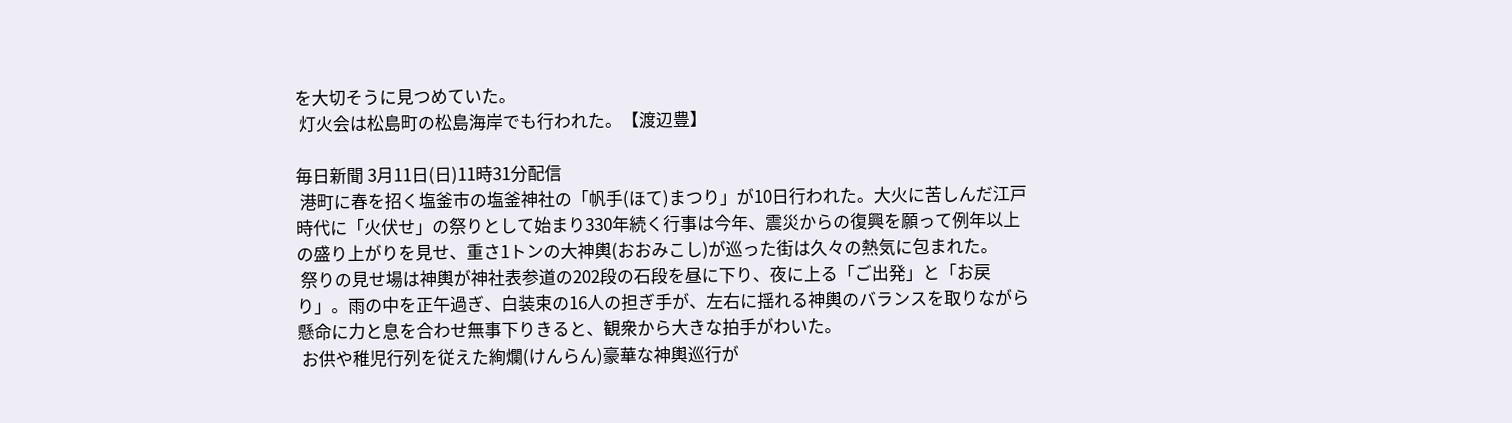を大切そうに見つめていた。
 灯火会は松島町の松島海岸でも行われた。【渡辺豊】

毎日新聞 3月11日(日)11時31分配信
 港町に春を招く塩釜市の塩釜神社の「帆手(ほて)まつり」が10日行われた。大火に苦しんだ江戸時代に「火伏せ」の祭りとして始まり330年続く行事は今年、震災からの復興を願って例年以上の盛り上がりを見せ、重さ1トンの大神輿(おおみこし)が巡った街は久々の熱気に包まれた。
 祭りの見せ場は神輿が神社表参道の202段の石段を昼に下り、夜に上る「ご出発」と「お戻り」。雨の中を正午過ぎ、白装束の16人の担ぎ手が、左右に揺れる神輿のバランスを取りながら懸命に力と息を合わせ無事下りきると、観衆から大きな拍手がわいた。
 お供や稚児行列を従えた絢爛(けんらん)豪華な神輿巡行が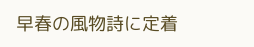早春の風物詩に定着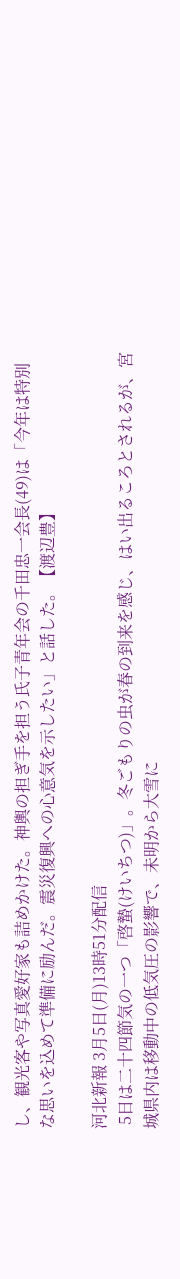し、観光客や写真愛好家も詰めかけた。神輿の担ぎ手を担う氏子青年会の千田忠一会長(49)は「今年は特別な思いを込めて準備に励んだ。震災復興への心意気を示したい」と話した。【渡辺豊】

河北新報 3月5日(月)13時51分配信
 5日は二十四節気の一つ「啓蟄(けいちつ)」。冬ごもりの虫が春の到来を感じ、はい出るころとされるが、宮城県内は移動中の低気圧の影響で、未明から大雪に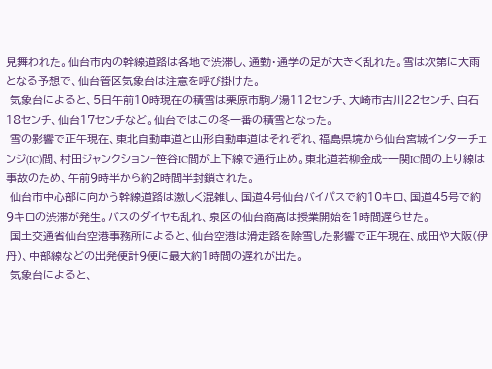見舞われた。仙台市内の幹線道路は各地で渋滞し、通勤・通学の足が大きく乱れた。雪は次第に大雨となる予想で、仙台管区気象台は注意を呼び掛けた。
 気象台によると、5日午前10時現在の積雪は栗原市駒ノ湯112センチ、大崎市古川22センチ、白石18センチ、仙台17センチなど。仙台ではこの冬一番の積雪となった。
 雪の影響で正午現在、東北自動車道と山形自動車道はそれぞれ、福島県境から仙台宮城インターチェンジ(IC)間、村田ジャンクション−笹谷IC間が上下線で通行止め。東北道若柳金成−一関IC間の上り線は事故のため、午前9時半から約2時間半封鎖された。
 仙台市中心部に向かう幹線道路は激しく混雑し、国道4号仙台バイパスで約10キロ、国道45号で約9キロの渋滞が発生。バスのダイヤも乱れ、泉区の仙台商高は授業開始を1時間遅らせた。
 国土交通省仙台空港事務所によると、仙台空港は滑走路を除雪した影響で正午現在、成田や大阪(伊丹)、中部線などの出発便計9便に最大約1時間の遅れが出た。
 気象台によると、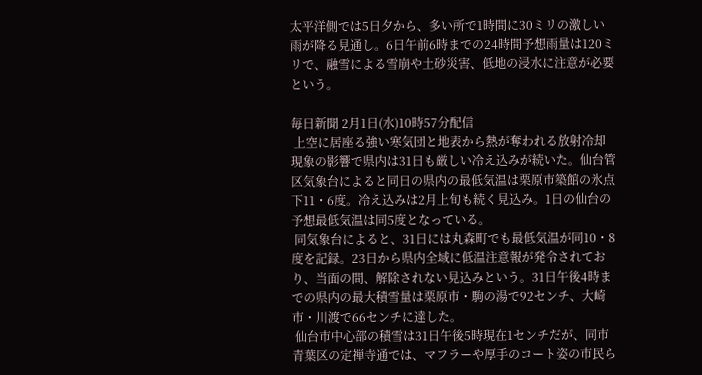太平洋側では5日夕から、多い所で1時間に30ミリの激しい雨が降る見通し。6日午前6時までの24時間予想雨量は120ミリで、融雪による雪崩や土砂災害、低地の浸水に注意が必要という。

毎日新聞 2月1日(水)10時57分配信
 上空に居座る強い寒気団と地表から熱が奪われる放射冷却現象の影響で県内は31日も厳しい冷え込みが続いた。仙台管区気象台によると同日の県内の最低気温は栗原市築館の氷点下11・6度。冷え込みは2月上旬も続く見込み。1日の仙台の予想最低気温は同5度となっている。
 同気象台によると、31日には丸森町でも最低気温が同10・8度を記録。23日から県内全域に低温注意報が発令されており、当面の間、解除されない見込みという。31日午後4時までの県内の最大積雪量は栗原市・駒の湯で92センチ、大崎市・川渡で66センチに達した。
 仙台市中心部の積雪は31日午後5時現在1センチだが、同市青葉区の定禅寺通では、マフラーや厚手のコート姿の市民ら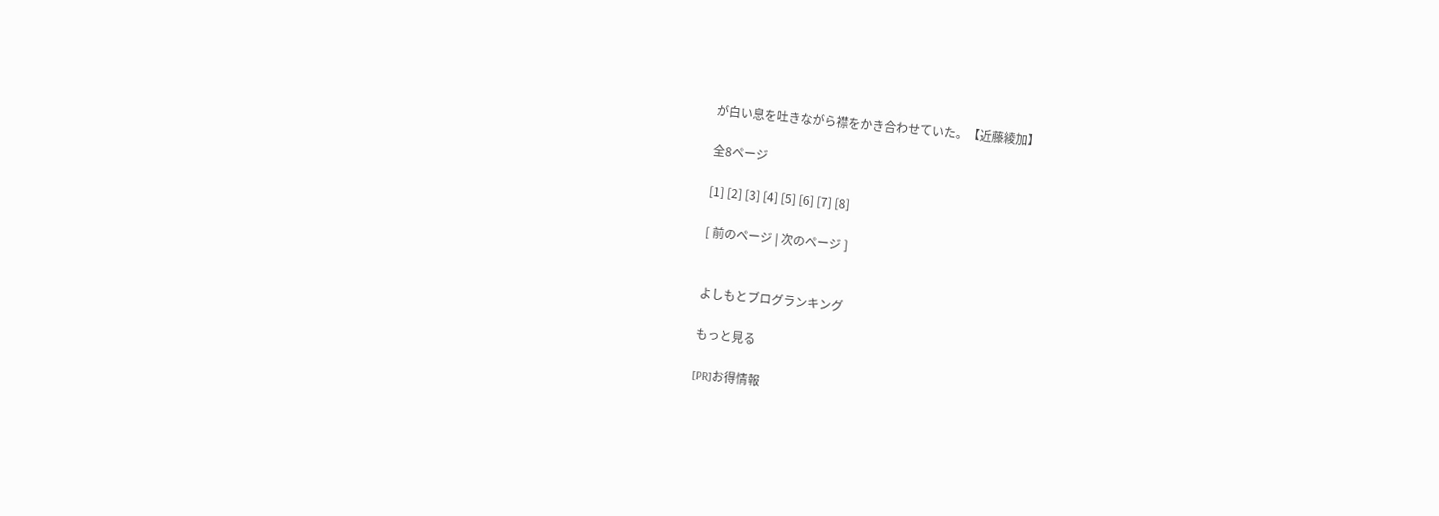が白い息を吐きながら襟をかき合わせていた。【近藤綾加】

全8ページ

[1] [2] [3] [4] [5] [6] [7] [8]

[ 前のページ | 次のページ ]


よしもとブログランキング

もっと見る

[PR]お得情報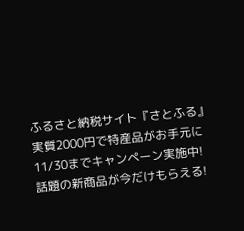ふるさと納税サイト『さとふる』
実質2000円で特産品がお手元に
11/30までキャンペーン実施中!
話題の新商品が今だけもらえる!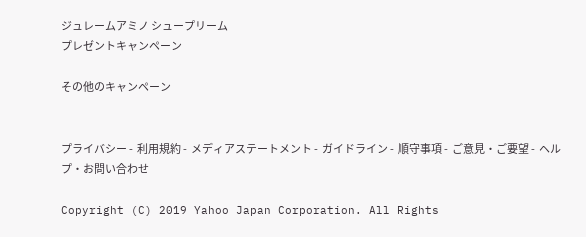ジュレームアミノ シュープリーム
プレゼントキャンペーン

その他のキャンペーン


プライバシー -  利用規約 -  メディアステートメント -  ガイドライン -  順守事項 -  ご意見・ご要望 -  ヘルプ・お問い合わせ

Copyright (C) 2019 Yahoo Japan Corporation. All Rights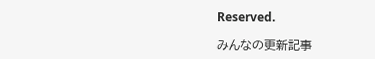Reserved.

みんなの更新記事